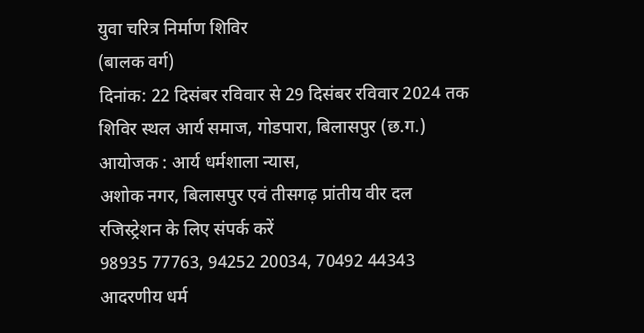युवा चरित्र निर्माण शिविर
(बालक वर्ग)
दिनांक: 22 दिसंबर रविवार से 29 दिसंबर रविवार 2024 तक
शिविर स्थल आर्य समाज, गोडपारा, बिलासपुर (छ.ग.)
आयोजक : आर्य धर्मशाला न्यास,
अशोक नगर, बिलासपुर एवं तीसगढ़ प्रांतीय वीर दल
रजिस्ट्रेशन के लिए संपर्क करें
98935 77763, 94252 20034, 70492 44343
आदरणीय धर्म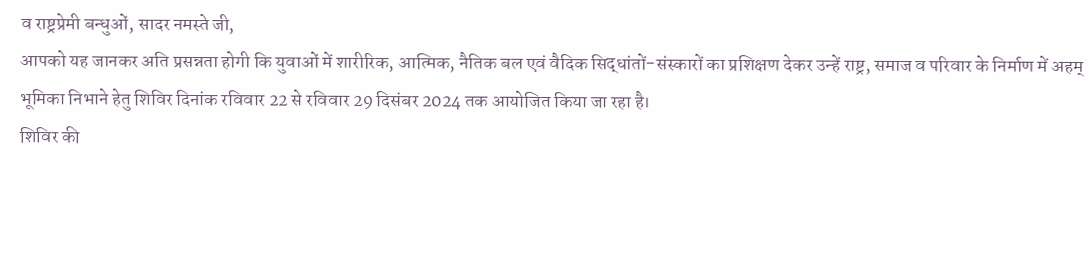व राष्ट्रप्रेमी बन्धुओं, सादर नमस्ते जी,
आपको यह जानकर अति प्रसन्नता होगी कि युवाओं में शारीरिक, आत्मिक, नैतिक बल एवं वैदिक सिद्धांतों-संस्कारों का प्रशिक्षण देकर उन्हें राष्ट्र, समाज व परिवार के निर्माण में अहम् भूमिका निभाने हेतु शिविर दिनांक रविवार 22 से रविवार 29 दिसंबर 2024 तक आयोजित किया जा रहा है।
शिविर की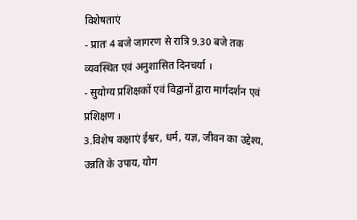विशेषताएं
- प्रातः 4 बजे जागरण से रात्रि 9.30 बजे तक व्यवस्थित एवं अनुशासित दिनचर्या ।
- सुयोग्य प्रशिक्षकों एवं विद्वानों द्वारा मार्गदर्शन एवं प्रशिक्षण ।
3.विशेष कक्षाएं ईश्वर, धर्म, यज्ञ, जीवन का उद्देश्य, उन्नति के उपाय, योग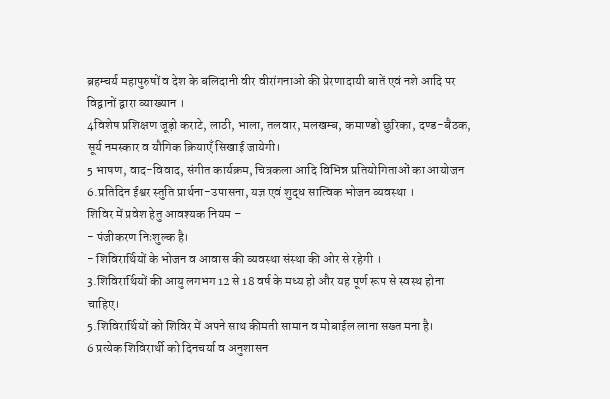ब्रहम्चर्य महापुरुषों व देश के बलिदानी वीर वीरांगनाओ की प्रेरणादायी बातें एवं नशे आदि पर विद्वानों द्वारा व्याख्यान ।
4विशेष प्रशिक्षण जूड़ो कराटे, लाठी, भाला, तलवार, मलखम्ब, कमाण्डो छुरिका, दण्ड-बैठक, सूर्य नमस्कार व यौगिक क्रियाएँ सिखाई जायेगी।
5 भाषण, वाद-विवाद, संगीत कार्यक्रम, चित्रकला आदि विभिन्न प्रतियोगिताओं का आयोजन
6.प्रतिदिन ईश्वर स्तुति प्रार्थना-उपासना, यज्ञ एवं शुद्ध सात्विक भोजन व्यवस्था ।
शिविर में प्रवेश हेतु आवश्यक नियम –
- पंजीकरण निःशुल्क है।
- शिविरार्थियों के भोजन व आवास की व्यवस्था संस्था की ओर से रहेगी ।
3.शिविरार्थियों की आयु लगभग 12 से 18 वर्ष के मध्य हो और यह पूर्ण रूप से स्वस्थ होना चाहिए।
5.शिविरार्थियों को शिविर में अपने साथ कीमती सामान व मोबाईल लाना सख्त मना है।
6 प्रत्येक शिविरार्थी को दिनचर्या व अनुशासन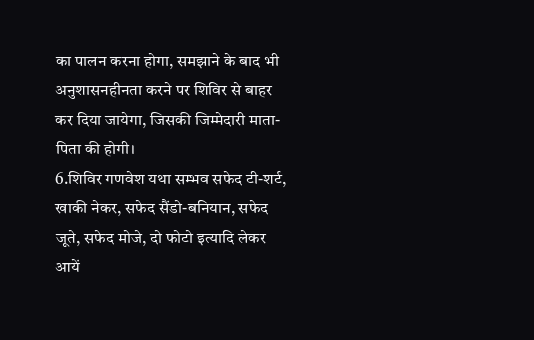का पालन करना होगा, समझाने के बाद भी अनुशासनहीनता करने पर शिविर से बाहर कर दिया जायेगा, जिसकी जिम्मेदारी माता- पिता की होगी।
6.शिविर गणवेश यथा सम्भव सफेद टी-शर्ट, खाकी नेकर, सफेद सैंडो-बनियान, सफेद जूते, सफेद मोजे, दो फोटो इत्यादि लेकर आयें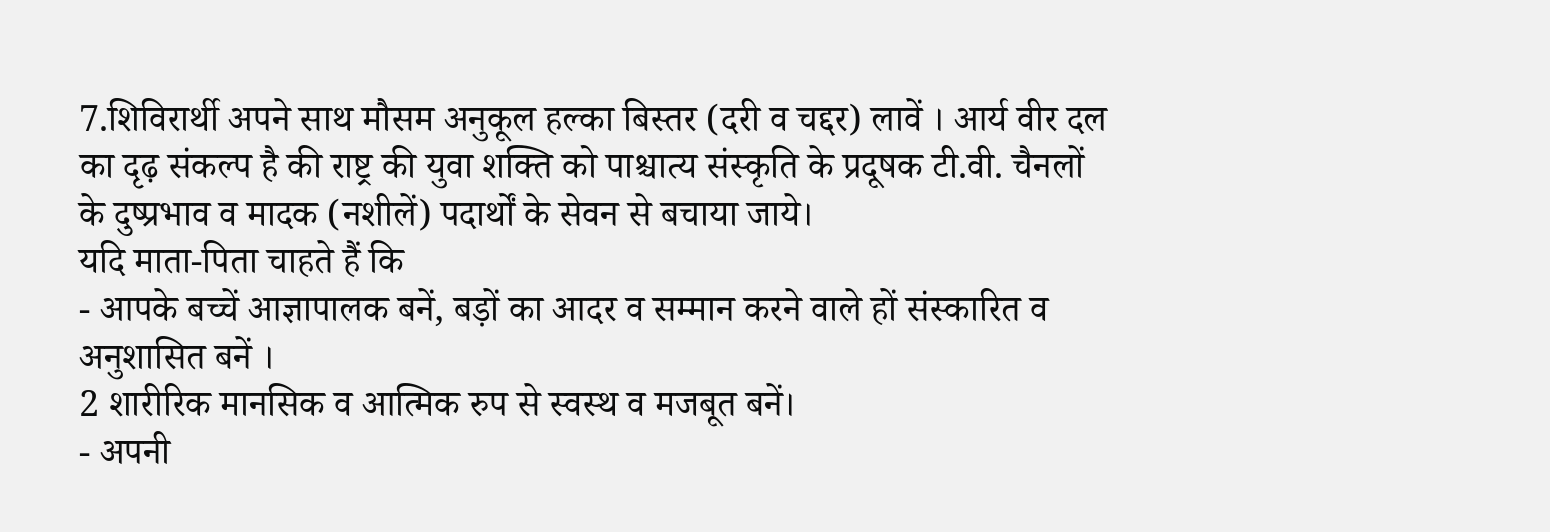7.शिविरार्थी अपने साथ मौसम अनुकूल हल्का बिस्तर (दरी व चद्दर) लावें । आर्य वीर दल का दृढ़ संकल्प है की राष्ट्र की युवा शक्ति को पाश्चात्य संस्कृति के प्रदूषक टी.वी. चैनलों के दुष्प्रभाव व मादक (नशीलें) पदार्थों के सेवन से बचाया जाये।
यदि माता-पिता चाहते हैं कि
- आपके बच्चें आज्ञापालक बनें, बड़ों का आदर व सम्मान करने वाले हों संस्कारित व अनुशासित बनें ।
2 शारीरिक मानसिक व आत्मिक रुप से स्वस्थ व मजबूत बनें।
- अपनी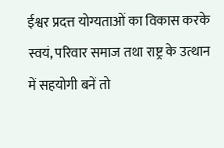ईश्वर प्रदत्त योग्यताओं का विकास करके स्वयं, परिवार समाज तथा राष्ट्र के उत्थान में सहयोगी बनें तो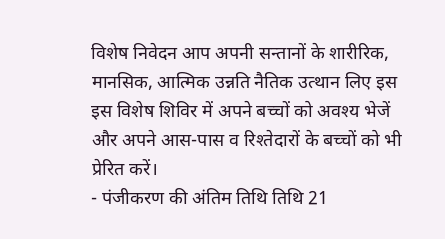विशेष निवेदन आप अपनी सन्तानों के शारीरिक, मानसिक, आत्मिक उन्नति नैतिक उत्थान लिए इस इस विशेष शिविर में अपने बच्चों को अवश्य भेजें और अपने आस-पास व रिश्तेदारों के बच्चों को भी प्रेरित करें।
- पंजीकरण की अंतिम तिथि तिथि 21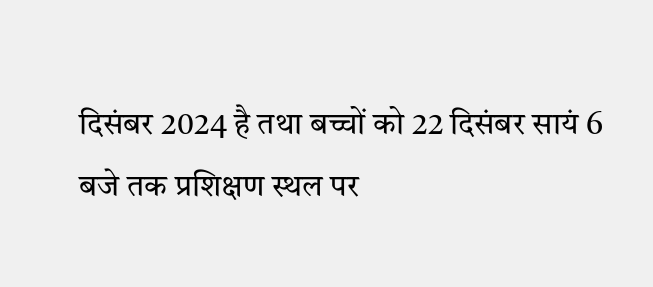दिसंबर 2024 है तथा बच्चों को 22 दिसंबर सायं 6 बजे तक प्रशिक्षण स्थल पर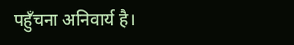पहुँचना अनिवार्य है।